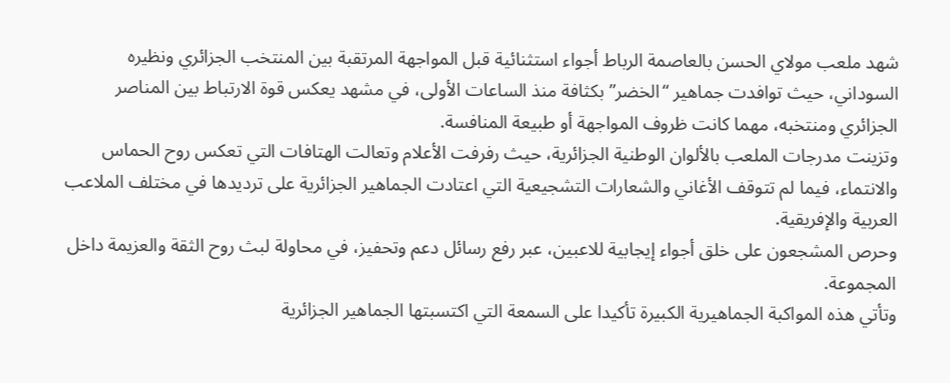شهد ملعب مولاي الحسن بالعاصمة الرباط أجواء استثنائية قبل المواجهة المرتقبة بين المنتخب الجزائري ونظيره السوداني، حيث توافدت جماهير “الخضر” بكثافة منذ الساعات الأولى، في مشهد يعكس قوة الارتباط بين المناصر الجزائري ومنتخبه، مهما كانت ظروف المواجهة أو طبيعة المنافسة.
وتزينت مدرجات الملعب بالألوان الوطنية الجزائرية، حيث رفرفت الأعلام وتعالت الهتافات التي تعكس روح الحماس والانتماء، فيما لم تتوقف الأغاني والشعارات التشجيعية التي اعتادت الجماهير الجزائرية على ترديدها في مختلف الملاعب العربية والإفريقية.
وحرص المشجعون على خلق أجواء إيجابية للاعبين، عبر رفع رسائل دعم وتحفيز، في محاولة لبث روح الثقة والعزيمة داخل المجموعة.
وتأتي هذه المواكبة الجماهيرية الكبيرة تأكيدا على السمعة التي اكتسبتها الجماهير الجزائرية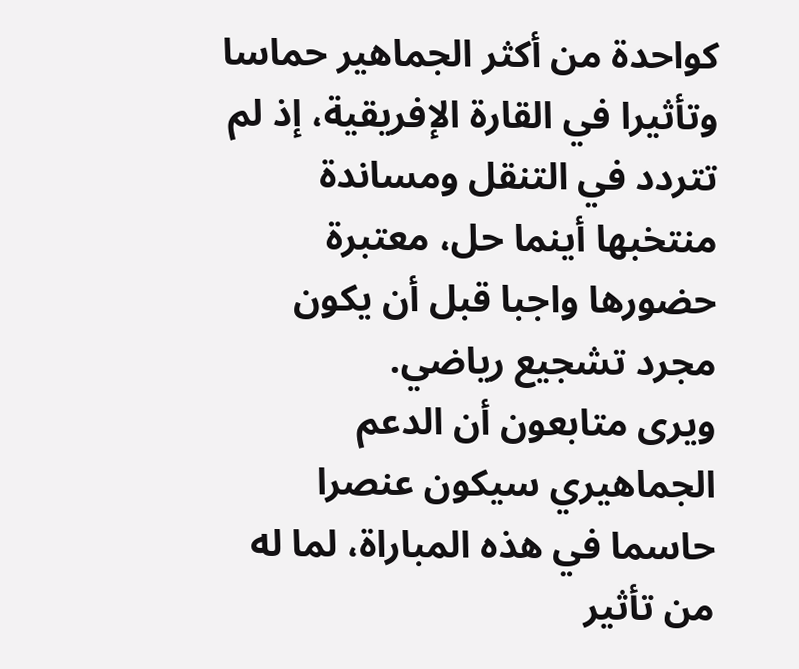كواحدة من أكثر الجماهير حماسا وتأثيرا في القارة الإفريقية، إذ لم تتردد في التنقل ومساندة منتخبها أينما حل، معتبرة حضورها واجبا قبل أن يكون مجرد تشجيع رياضي.
ويرى متابعون أن الدعم الجماهيري سيكون عنصرا حاسما في هذه المباراة، لما له من تأثير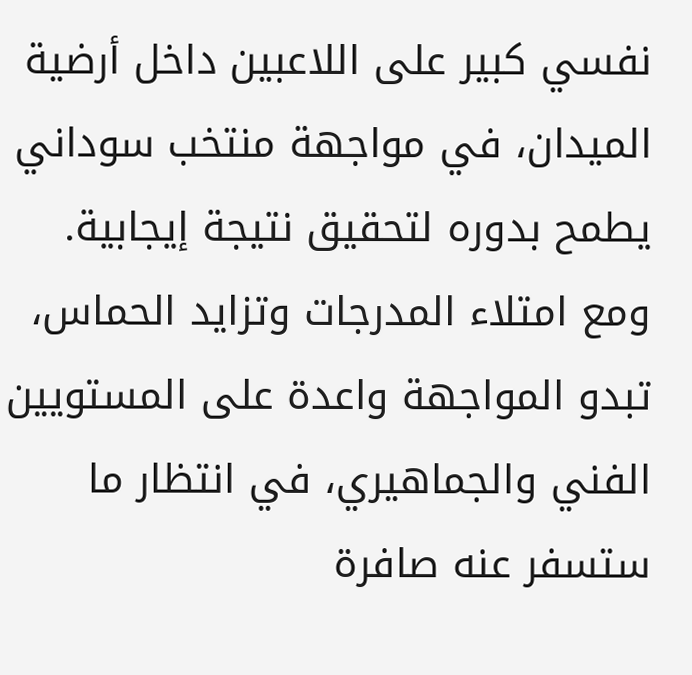نفسي كبير على اللاعبين داخل أرضية الميدان، في مواجهة منتخب سوداني يطمح بدوره لتحقيق نتيجة إيجابية.
ومع امتلاء المدرجات وتزايد الحماس، تبدو المواجهة واعدة على المستويين الفني والجماهيري، في انتظار ما ستسفر عنه صافرة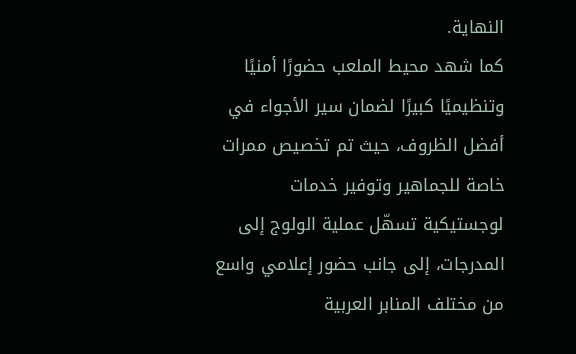النهاية.
كما شهد محيط الملعب حضورًا أمنيًا وتنظيميًا كبيرًا لضمان سير الأجواء في أفضل الظروف، حيث تم تخصيص ممرات خاصة للجماهير وتوفير خدمات لوجستيكية تسهّل عملية الولوج إلى المدرجات، إلى جانب حضور إعلامي واسع من مختلف المنابر العربية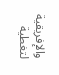والإفريقية لتغطية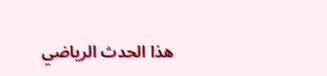هذا الحدث الرياضي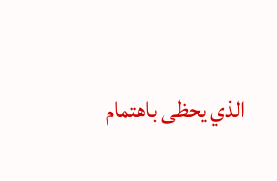الذي يحظى باهتمام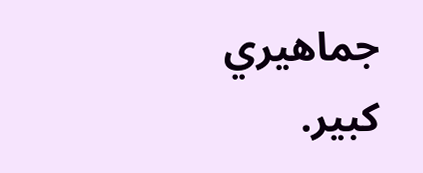جماهيري كبير.